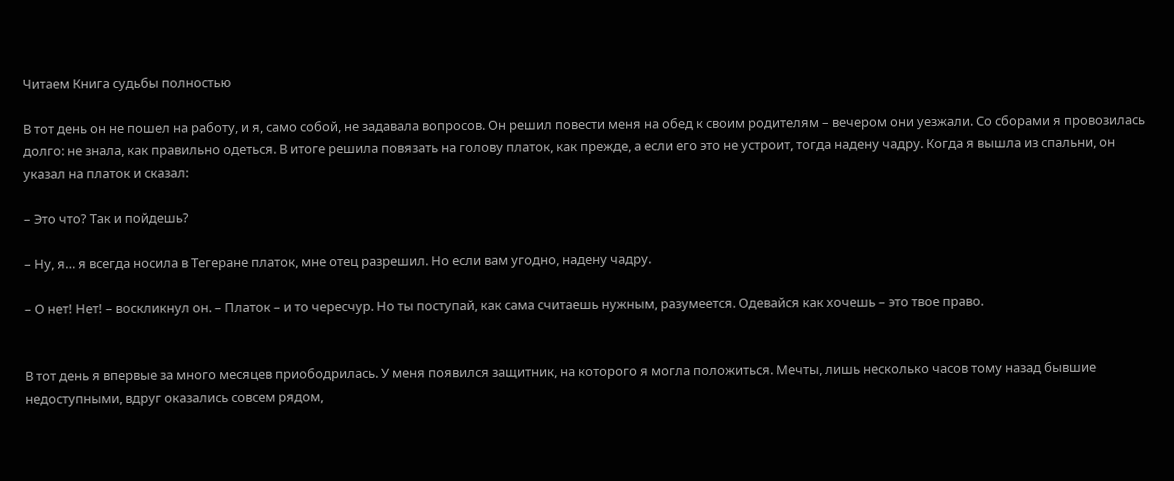Читаем Книга судьбы полностью

В тот день он не пошел на работу, и я, само собой, не задавала вопросов. Он решил повести меня на обед к своим родителям – вечером они уезжали. Со сборами я провозилась долго: не знала, как правильно одеться. В итоге решила повязать на голову платок, как прежде, а если его это не устроит, тогда надену чадру. Когда я вышла из спальни, он указал на платок и сказал:

– Это что? Так и пойдешь?

– Ну, я… я всегда носила в Тегеране платок, мне отец разрешил. Но если вам угодно, надену чадру.

– О нет! Нет! – воскликнул он. – Платок – и то чересчур. Но ты поступай, как сама считаешь нужным, разумеется. Одевайся как хочешь – это твое право.


В тот день я впервые за много месяцев приободрилась. У меня появился защитник, на которого я могла положиться. Мечты, лишь несколько часов тому назад бывшие недоступными, вдруг оказались совсем рядом,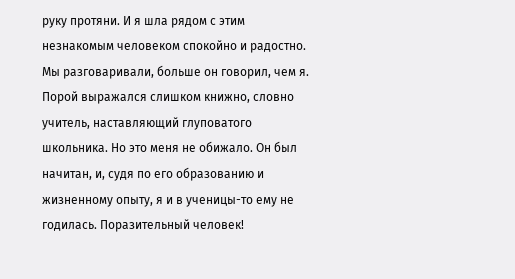руку протяни. И я шла рядом с этим незнакомым человеком спокойно и радостно. Мы разговаривали, больше он говорил, чем я. Порой выражался слишком книжно, словно учитель, наставляющий глуповатого школьника. Но это меня не обижало. Он был начитан, и, судя по его образованию и жизненному опыту, я и в ученицы-то ему не годилась. Поразительный человек!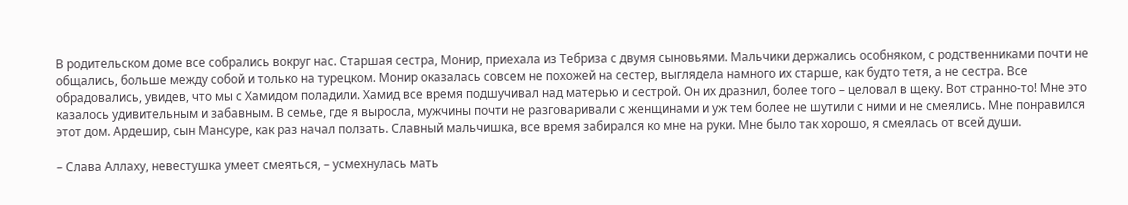В родительском доме все собрались вокруг нас. Старшая сестра, Монир, приехала из Тебриза с двумя сыновьями. Мальчики держались особняком, с родственниками почти не общались, больше между собой и только на турецком. Монир оказалась совсем не похожей на сестер, выглядела намного их старше, как будто тетя, а не сестра. Все обрадовались, увидев, что мы с Хамидом поладили. Хамид все время подшучивал над матерью и сестрой. Он их дразнил, более того – целовал в щеку. Вот странно-то! Мне это казалось удивительным и забавным. В семье, где я выросла, мужчины почти не разговаривали с женщинами и уж тем более не шутили с ними и не смеялись. Мне понравился этот дом. Ардешир, сын Мансуре, как раз начал ползать. Славный мальчишка, все время забирался ко мне на руки. Мне было так хорошо, я смеялась от всей души.

– Слава Аллаху, невестушка умеет смеяться, – усмехнулась мать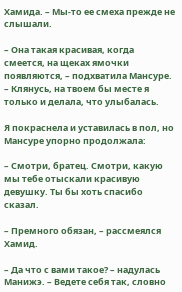Хамида. – Мы-то ее смеха прежде не слышали.

– Она такая красивая, когда смеется, на щеках ямочки появляются, – подхватила Мансуре. – Клянусь, на твоем бы месте я только и делала, что улыбалась.

Я покраснела и уставилась в пол, но Мансуре упорно продолжала:

– Смотри, братец. Смотри, какую мы тебе отыскали красивую девушку. Ты бы хоть спасибо сказал.

– Премного обязан, – рассмеялся Хамид.

– Да что с вами такое? – надулась Манижэ. – Ведете себя так, словно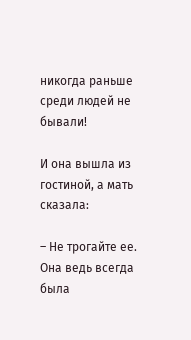никогда раньше среди людей не бывали!

И она вышла из гостиной, а мать сказала:

– Не трогайте ее. Она ведь всегда была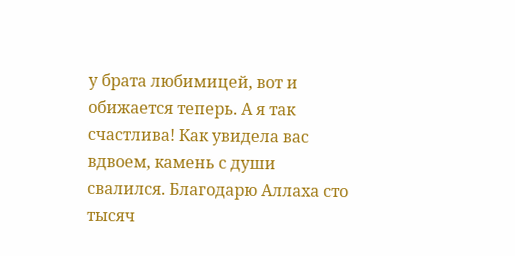у брата любимицей, вот и обижается теперь. А я так счастлива! Как увидела вас вдвоем, камень с души свалился. Благодарю Аллаха сто тысяч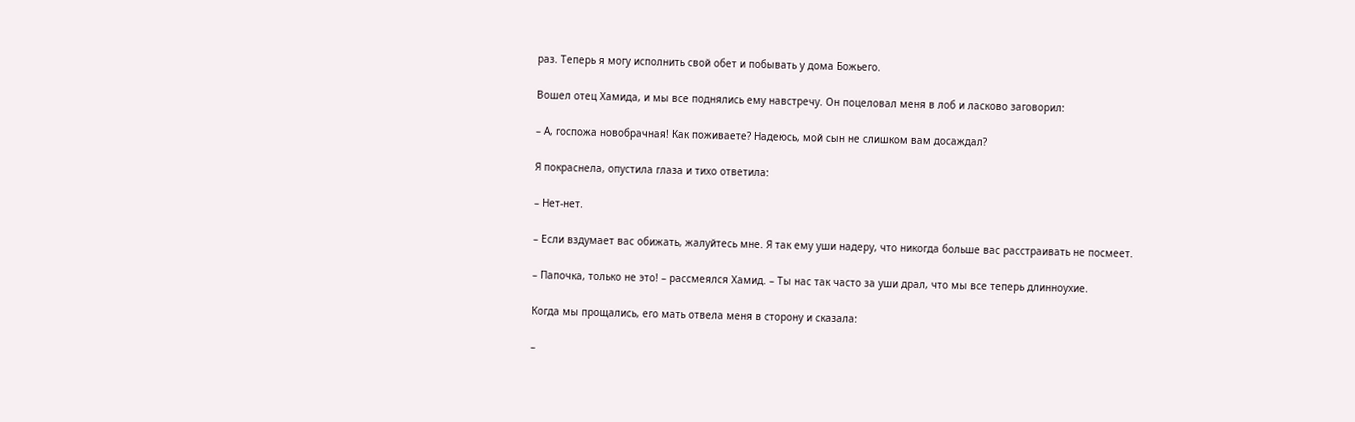раз. Теперь я могу исполнить свой обет и побывать у дома Божьего.

Вошел отец Хамида, и мы все поднялись ему навстречу. Он поцеловал меня в лоб и ласково заговорил:

– А, госпожа новобрачная! Как поживаете? Надеюсь, мой сын не слишком вам досаждал?

Я покраснела, опустила глаза и тихо ответила:

– Нет-нет.

– Если вздумает вас обижать, жалуйтесь мне. Я так ему уши надеру, что никогда больше вас расстраивать не посмеет.

– Папочка, только не это! – рассмеялся Хамид. – Ты нас так часто за уши драл, что мы все теперь длинноухие.

Когда мы прощались, его мать отвела меня в сторону и сказала:

–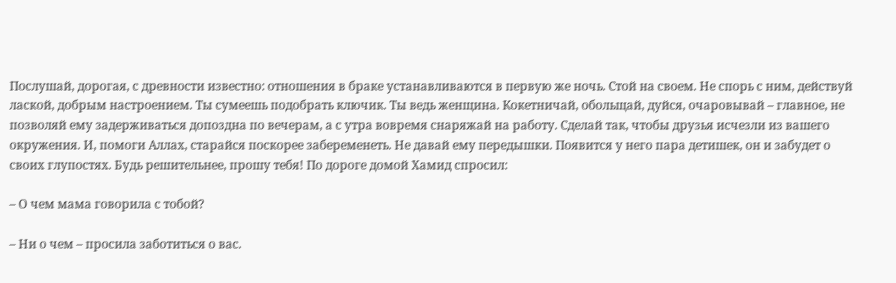Послушай, дорогая, с древности известно: отношения в браке устанавливаются в первую же ночь. Стой на своем. Не спорь с ним, действуй лаской, добрым настроением. Ты сумеешь подобрать ключик. Ты ведь женщина. Кокетничай, обольщай, дуйся, очаровывай – главное, не позволяй ему задерживаться допоздна по вечерам, а с утра вовремя снаряжай на работу. Сделай так, чтобы друзья исчезли из вашего окружения. И, помоги Аллах, старайся поскорее забеременеть. Не давай ему передышки. Появится у него пара детишек, он и забудет о своих глупостях. Будь решительнее, прошу тебя! По дороге домой Хамид спросил:

– О чем мама говорила с тобой?

– Ни о чем – просила заботиться о вас.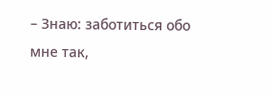– Знаю: заботиться обо мне так,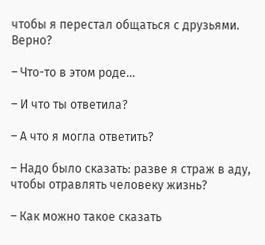чтобы я перестал общаться с друзьями. Верно?

– Что-то в этом роде…

– И что ты ответила?

– А что я могла ответить?

– Надо было сказать: разве я страж в аду, чтобы отравлять человеку жизнь?

– Как можно такое сказать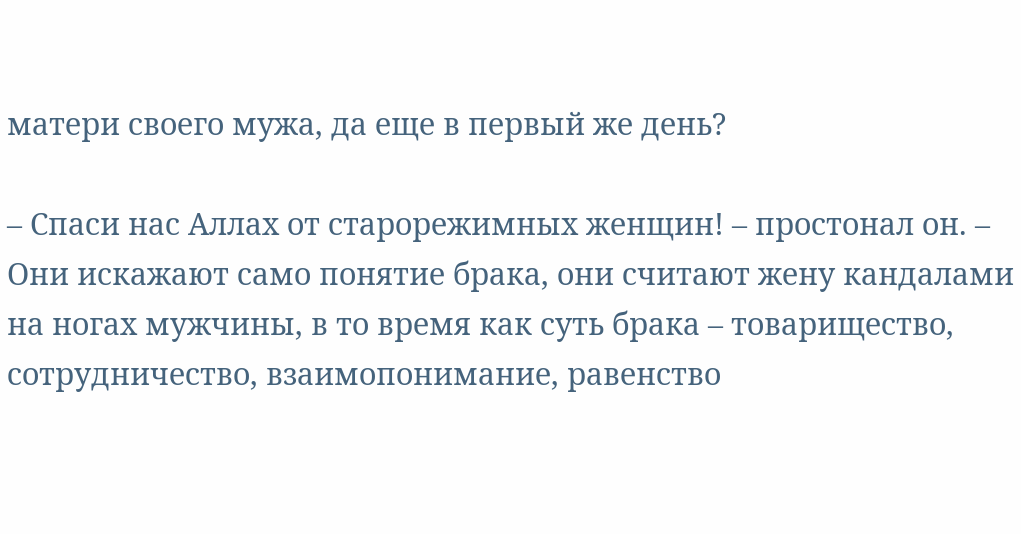матери своего мужа, да еще в первый же день?

– Спаси нас Аллах от старорежимных женщин! – простонал он. – Они искажают само понятие брака, они считают жену кандалами на ногах мужчины, в то время как суть брака – товарищество, сотрудничество, взаимопонимание, равенство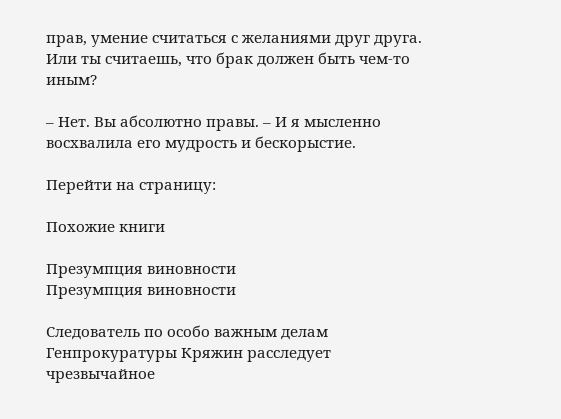прав, умение считаться с желаниями друг друга. Или ты считаешь, что брак должен быть чем-то иным?

– Нет. Вы абсолютно правы. – И я мысленно восхвалила его мудрость и бескорыстие.

Перейти на страницу:

Похожие книги

Презумпция виновности
Презумпция виновности

Следователь по особо важным делам Генпрокуратуры Кряжин расследует чрезвычайное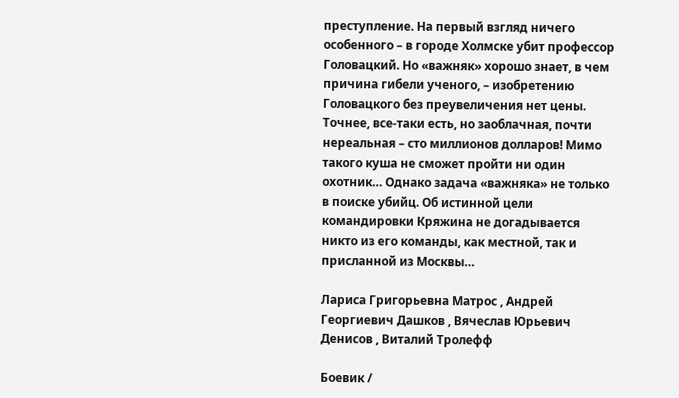преступление. На первый взгляд ничего особенного – в городе Холмске убит профессор Головацкий. Но «важняк» хорошо знает, в чем причина гибели ученого, – изобретению Головацкого без преувеличения нет цены. Точнее, все-таки есть, но заоблачная, почти нереальная – сто миллионов долларов! Мимо такого куша не сможет пройти ни один охотник… Однако задача «важняка» не только в поиске убийц. Об истинной цели командировки Кряжина не догадывается никто из его команды, как местной, так и присланной из Москвы…

Лариса Григорьевна Матрос , Андрей Георгиевич Дашков , Вячеслав Юрьевич Денисов , Виталий Тролефф

Боевик /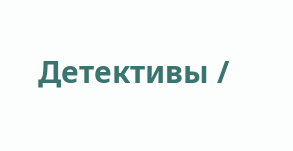Детективы /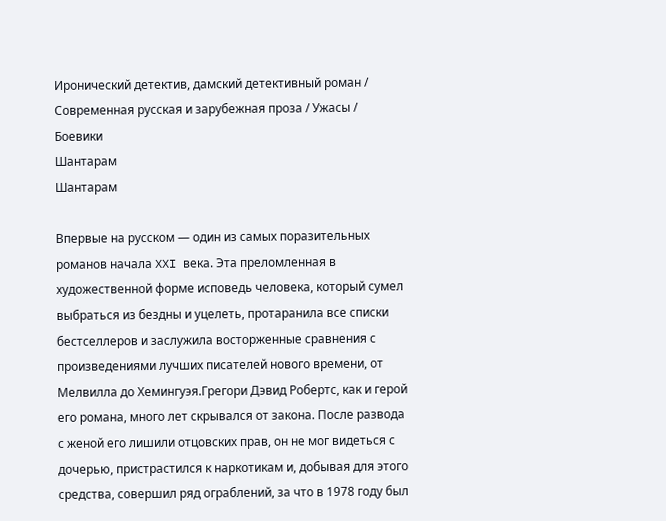Иронический детектив, дамский детективный роман / Современная русская и зарубежная проза / Ужасы / Боевики
Шантарам
Шантарам

Впервые на русском — один из самых поразительных романов начала XXI века. Эта преломленная в художественной форме исповедь человека, который сумел выбраться из бездны и уцелеть, протаранила все списки бестселлеров и заслужила восторженные сравнения с произведениями лучших писателей нового времени, от Мелвилла до Хемингуэя.Грегори Дэвид Робертс, как и герой его романа, много лет скрывался от закона. После развода с женой его лишили отцовских прав, он не мог видеться с дочерью, пристрастился к наркотикам и, добывая для этого средства, совершил ряд ограблений, за что в 1978 году был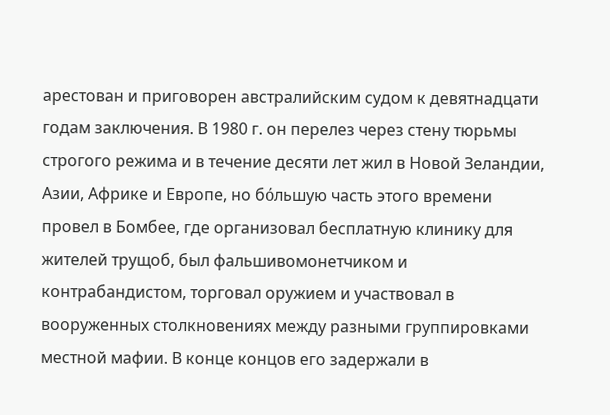арестован и приговорен австралийским судом к девятнадцати годам заключения. В 1980 г. он перелез через стену тюрьмы строгого режима и в течение десяти лет жил в Новой Зеландии, Азии, Африке и Европе, но бόльшую часть этого времени провел в Бомбее, где организовал бесплатную клинику для жителей трущоб, был фальшивомонетчиком и контрабандистом, торговал оружием и участвовал в вооруженных столкновениях между разными группировками местной мафии. В конце концов его задержали в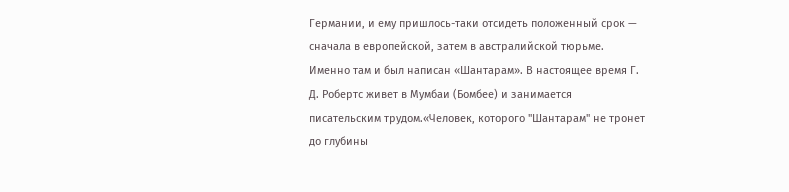Германии, и ему пришлось-таки отсидеть положенный срок — сначала в европейской, затем в австралийской тюрьме. Именно там и был написан «Шантарам». В настоящее время Г. Д. Робертс живет в Мумбаи (Бомбее) и занимается писательским трудом.«Человек, которого "Шантарам" не тронет до глубины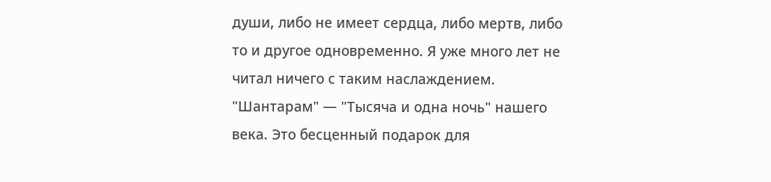души, либо не имеет сердца, либо мертв, либо то и другое одновременно. Я уже много лет не читал ничего с таким наслаждением. "Шантарам" — "Тысяча и одна ночь" нашего века. Это бесценный подарок для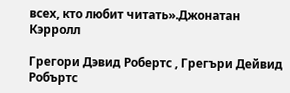всех, кто любит читать».Джонатан Кэрролл

Грегори Дэвид Робертс , Грегъри Дейвид Робъртс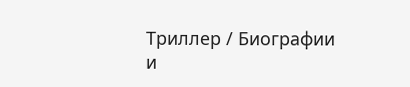Триллер / Биографии и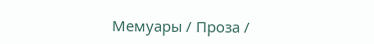Мемуары / Проза /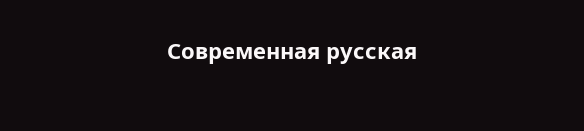Современная русская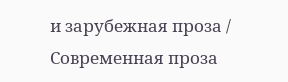и зарубежная проза / Современная проза